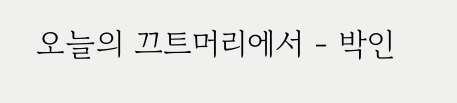오늘의 끄트머리에서 - 박인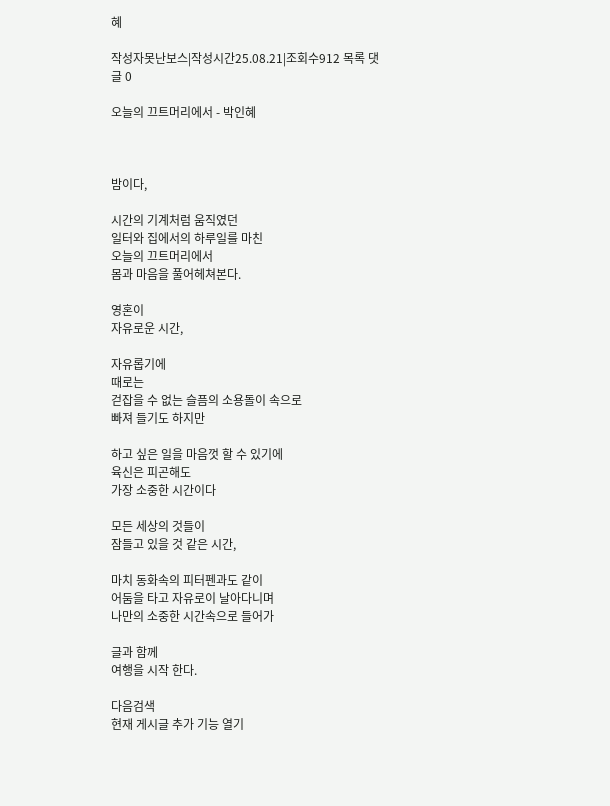혜

작성자못난보스|작성시간25.08.21|조회수912 목록 댓글 0

오늘의 끄트머리에서 - 박인혜



밤이다,

시간의 기계처럼 움직였던
일터와 집에서의 하루일를 마친
오늘의 끄트머리에서
몸과 마음을 풀어헤쳐본다.

영혼이
자유로운 시간,

자유롭기에
때로는
걷잡을 수 없는 슬픔의 소용돌이 속으로
빠져 들기도 하지만

하고 싶은 일을 마음껏 할 수 있기에
육신은 피곤해도
가장 소중한 시간이다

모든 세상의 것들이
잠들고 있을 것 같은 시간,

마치 동화속의 피터펜과도 같이
어둠을 타고 자유로이 날아다니며
나만의 소중한 시간속으로 들어가

글과 함께
여행을 시작 한다.

다음검색
현재 게시글 추가 기능 열기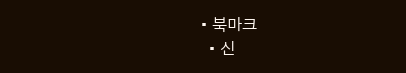• 북마크
  • 신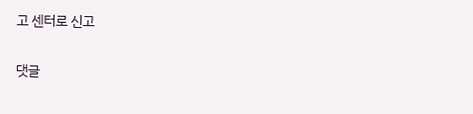고 센터로 신고

댓글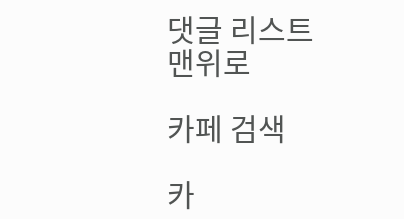댓글 리스트
맨위로

카페 검색

카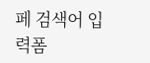페 검색어 입력폼